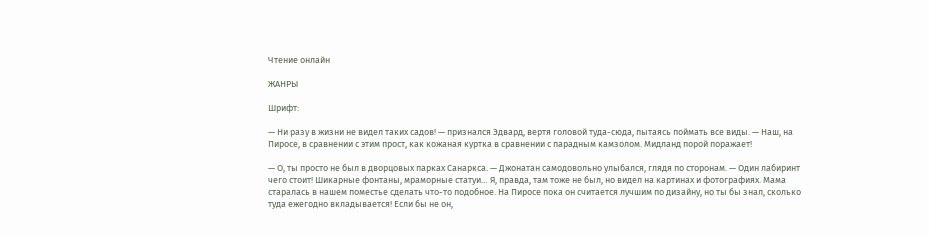Чтение онлайн

ЖАНРЫ

Шрифт:

— Ни разу в жизни не видел таких садов! — признался Эдвард, вертя головой туда-сюда, пытаясь поймать все виды. — Наш, на Пиросе, в сравнении с этим прост, как кожаная куртка в сравнении с парадным камзолом. Мидланд порой поражает!

— О, ты просто не был в дворцовых парках Санаркса. — Джонатан самодовольно улыбался, глядя по сторонам. — Один лабиринт чего стоит! Шикарные фонтаны, мраморные статуи… Я, правда, там тоже не был, но видел на картинах и фотографиях. Мама старалась в нашем поместье сделать что-то подобное. На Пиросе пока он считается лучшим по дизайну, но ты бы знал, сколько туда ежегодно вкладывается! Если бы не он,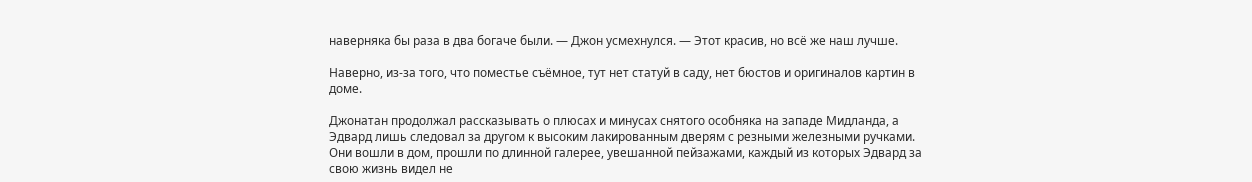наверняка бы раза в два богаче были. — Джон усмехнулся. — Этот красив, но всё же наш лучше.

Наверно, из-за того, что поместье съёмное, тут нет статуй в саду, нет бюстов и оригиналов картин в доме.

Джонатан продолжал рассказывать о плюсах и минусах снятого особняка на западе Мидланда, а Эдвард лишь следовал за другом к высоким лакированным дверям с резными железными ручками. Они вошли в дом, прошли по длинной галерее, увешанной пейзажами, каждый из которых Эдвард за свою жизнь видел не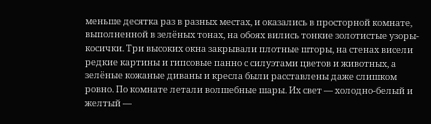меньше десятка раз в разных местах, и оказались в просторной комнате, выполненной в зелёных тонах, на обоях вились тонкие золотистые узоры-косички. Три высоких окна закрывали плотные шторы, на стенах висели редкие картины и гипсовые панно с силуэтами цветов и животных, а зелёные кожаные диваны и кресла были расставлены даже слишком ровно. По комнате летали волшебные шары. Их свет — холодно-белый и желтый —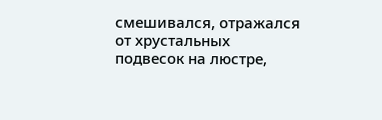смешивался, отражался от хрустальных подвесок на люстре,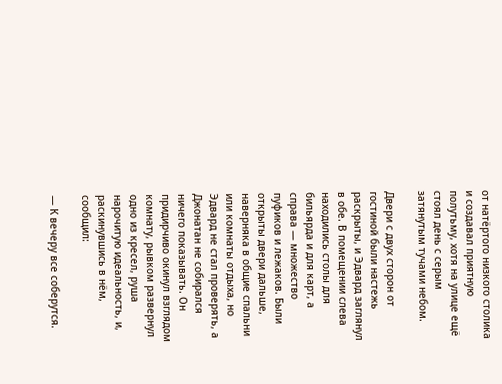от натёртого низкого столика и создавал приятную полутьму, хотя на улице ещё стоял день с серым затянутым тучами небом.

Двери с двух сторон от гостиной были настежь раскрыты, и Эдвард заглянул в обе. В помещении слева находились столы для бильярда и для карт, а справа — множество пуфиков и лежаков. Были открыты двери дальше, наверняка в общие спальни или комнаты отдыха, но Эдвард не стал проверять, а Джонатан не собирался ничего показывать. Он придирчиво окинул взглядом комнату, рывком развернул одно из кресел, руша нарочитую идеальность, и, раскинувшись в нём, сообщил:

— К вечеру все соберутся.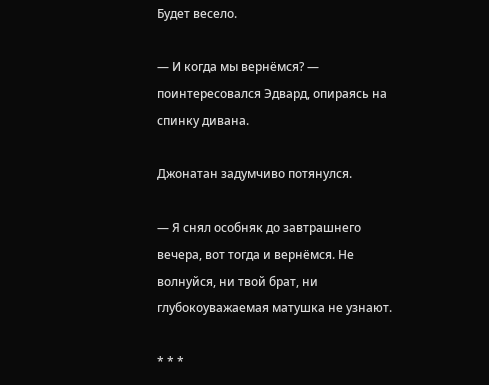Будет весело.

— И когда мы вернёмся? — поинтересовался Эдвард, опираясь на спинку дивана.

Джонатан задумчиво потянулся.

— Я снял особняк до завтрашнего вечера, вот тогда и вернёмся. Не волнуйся, ни твой брат, ни глубокоуважаемая матушка не узнают.

* * *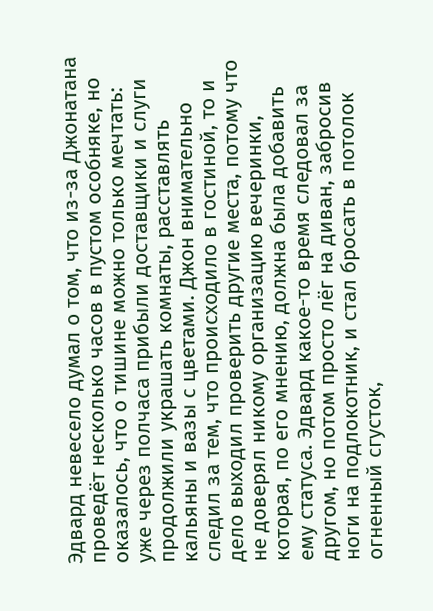Эдвард невесело думал о том, что из-за Джонатана проведёт несколько часов в пустом особняке, но оказалось, что о тишине можно только мечтать: уже через полчаса прибыли доставщики и слуги продолжили украшать комнаты, расставлять кальяны и вазы с цветами. Джон внимательно следил за тем, что происходило в гостиной, то и дело выходил проверить другие места, потому что не доверял никому организацию вечеринки, которая, по его мнению, должна была добавить ему статуса. Эдвард какое-то время следовал за другом, но потом просто лёг на диван, забросив ноги на подлокотник, и стал бросать в потолок огненный сгусток,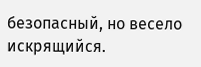безопасный, но весело искрящийся.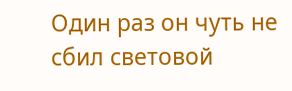Один раз он чуть не сбил световой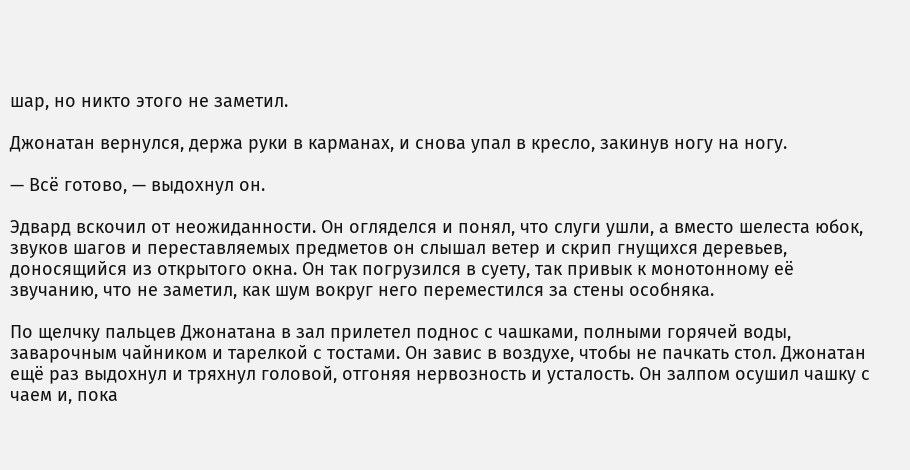шар, но никто этого не заметил.

Джонатан вернулся, держа руки в карманах, и снова упал в кресло, закинув ногу на ногу.

— Всё готово, — выдохнул он.

Эдвард вскочил от неожиданности. Он огляделся и понял, что слуги ушли, а вместо шелеста юбок, звуков шагов и переставляемых предметов он слышал ветер и скрип гнущихся деревьев, доносящийся из открытого окна. Он так погрузился в суету, так привык к монотонному её звучанию, что не заметил, как шум вокруг него переместился за стены особняка.

По щелчку пальцев Джонатана в зал прилетел поднос с чашками, полными горячей воды, заварочным чайником и тарелкой с тостами. Он завис в воздухе, чтобы не пачкать стол. Джонатан ещё раз выдохнул и тряхнул головой, отгоняя нервозность и усталость. Он залпом осушил чашку с чаем и, пока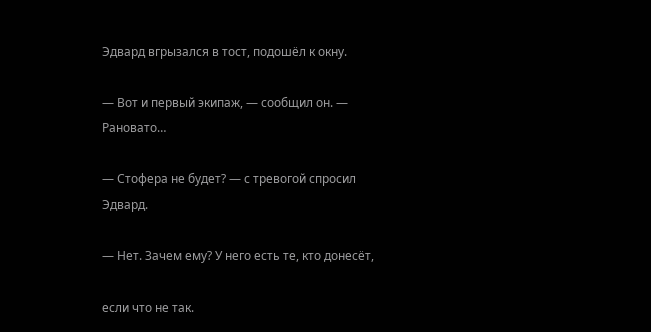Эдвард вгрызался в тост, подошёл к окну.

— Вот и первый экипаж, — сообщил он. — Рановато…

— Стофера не будет? — с тревогой спросил Эдвард.

— Нет. Зачем ему? У него есть те, кто донесёт,

если что не так.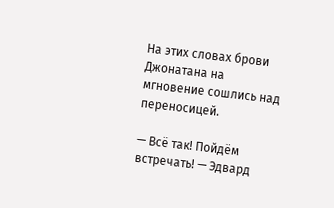На этих словах брови Джонатана на мгновение сошлись над переносицей.

— Всё так! Пойдём встречать! — Эдвард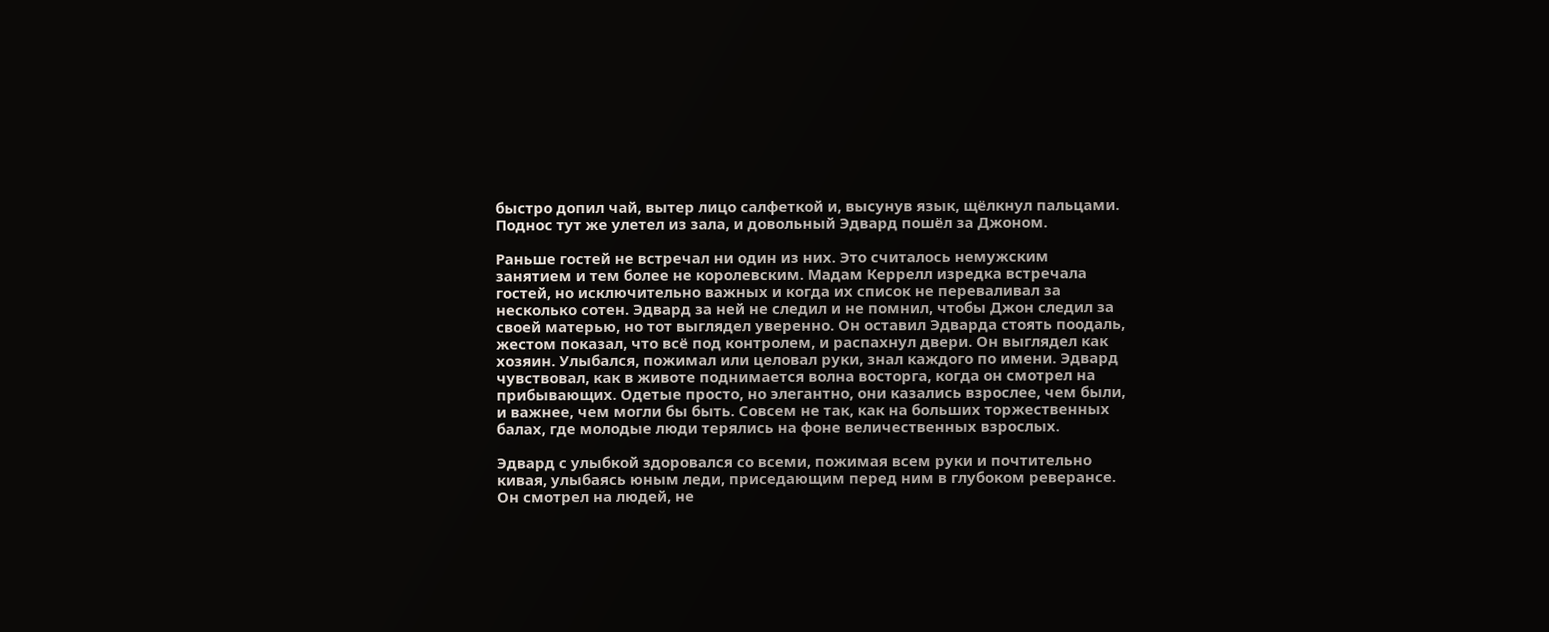быстро допил чай, вытер лицо салфеткой и, высунув язык, щёлкнул пальцами. Поднос тут же улетел из зала, и довольный Эдвард пошёл за Джоном.

Раньше гостей не встречал ни один из них. Это считалось немужским занятием и тем более не королевским. Мадам Керрелл изредка встречала гостей, но исключительно важных и когда их список не переваливал за несколько сотен. Эдвард за ней не следил и не помнил, чтобы Джон следил за своей матерью, но тот выглядел уверенно. Он оставил Эдварда стоять поодаль, жестом показал, что всё под контролем, и распахнул двери. Он выглядел как хозяин. Улыбался, пожимал или целовал руки, знал каждого по имени. Эдвард чувствовал, как в животе поднимается волна восторга, когда он смотрел на прибывающих. Одетые просто, но элегантно, они казались взрослее, чем были, и важнее, чем могли бы быть. Совсем не так, как на больших торжественных балах, где молодые люди терялись на фоне величественных взрослых.

Эдвард с улыбкой здоровался со всеми, пожимая всем руки и почтительно кивая, улыбаясь юным леди, приседающим перед ним в глубоком реверансе. Он смотрел на людей, не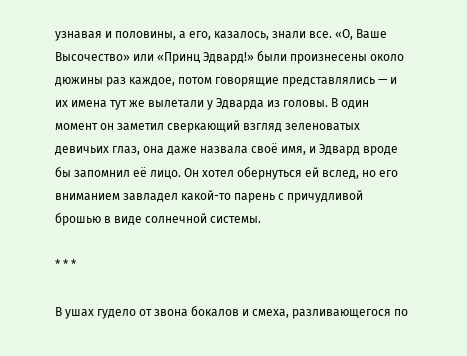узнавая и половины, а его, казалось, знали все. «О, Ваше Высочество» или «Принц Эдвард!» были произнесены около дюжины раз каждое, потом говорящие представлялись — и их имена тут же вылетали у Эдварда из головы. В один момент он заметил сверкающий взгляд зеленоватых девичьих глаз, она даже назвала своё имя, и Эдвард вроде бы запомнил её лицо. Он хотел обернуться ей вслед, но его вниманием завладел какой-то парень с причудливой брошью в виде солнечной системы.

* * *

В ушах гудело от звона бокалов и смеха, разливающегося по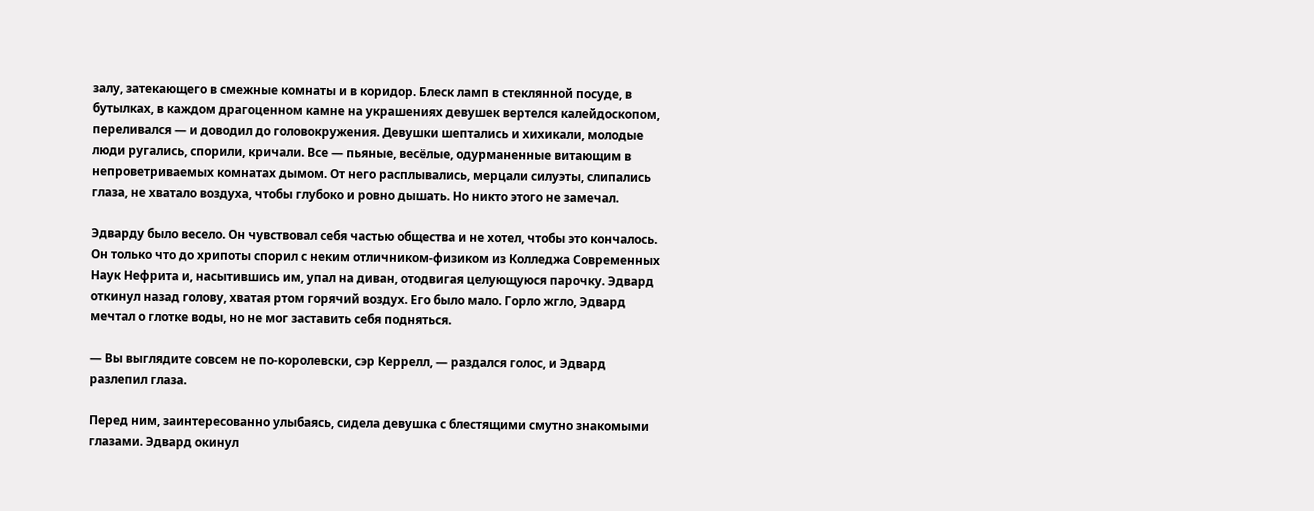залу, затекающего в смежные комнаты и в коридор. Блеск ламп в стеклянной посуде, в бутылках, в каждом драгоценном камне на украшениях девушек вертелся калейдоскопом, переливался — и доводил до головокружения. Девушки шептались и хихикали, молодые люди ругались, спорили, кричали. Все — пьяные, весёлые, одурманенные витающим в непроветриваемых комнатах дымом. От него расплывались, мерцали силуэты, слипались глаза, не хватало воздуха, чтобы глубоко и ровно дышать. Но никто этого не замечал.

Эдварду было весело. Он чувствовал себя частью общества и не хотел, чтобы это кончалось. Он только что до хрипоты спорил с неким отличником-физиком из Колледжа Современных Наук Нефрита и, насытившись им, упал на диван, отодвигая целующуюся парочку. Эдвард откинул назад голову, хватая ртом горячий воздух. Его было мало. Горло жгло, Эдвард мечтал о глотке воды, но не мог заставить себя подняться.

— Вы выглядите совсем не по-королевски, сэр Керрелл, — раздался голос, и Эдвард разлепил глаза.

Перед ним, заинтересованно улыбаясь, сидела девушка с блестящими смутно знакомыми глазами. Эдвард окинул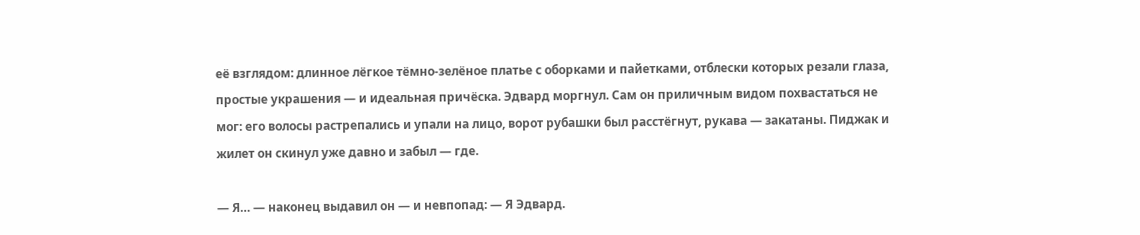её взглядом: длинное лёгкое тёмно-зелёное платье с оборками и пайетками, отблески которых резали глаза, простые украшения — и идеальная причёска. Эдвард моргнул. Сам он приличным видом похвастаться не мог: его волосы растрепались и упали на лицо, ворот рубашки был расстёгнут, рукава — закатаны. Пиджак и жилет он скинул уже давно и забыл — где.

— Я… — наконец выдавил он — и невпопад: — Я Эдвард.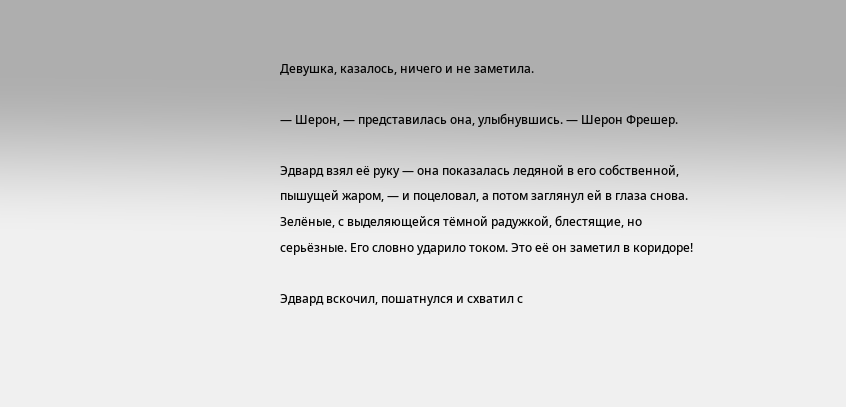Девушка, казалось, ничего и не заметила.

— Шерон, — представилась она, улыбнувшись. — Шерон Фрешер.

Эдвард взял её руку — она показалась ледяной в его собственной, пышущей жаром, — и поцеловал, а потом заглянул ей в глаза снова. Зелёные, с выделяющейся тёмной радужкой, блестящие, но серьёзные. Его словно ударило током. Это её он заметил в коридоре!

Эдвард вскочил, пошатнулся и схватил с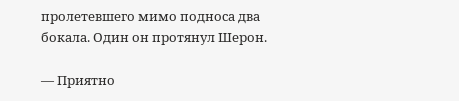пролетевшего мимо подноса два бокала. Один он протянул Шерон.

— Приятно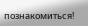познакомиться!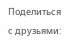Поделиться с друзьями: